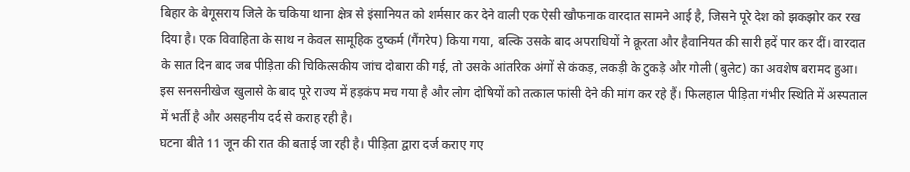बिहार के बेगूसराय जिले के चकिया थाना क्षेत्र से इंसानियत को शर्मसार कर देने वाली एक ऐसी खौफनाक वारदात सामने आई है, जिसने पूरे देश को झकझोर कर रख दिया है। एक विवाहिता के साथ न केवल सामूहिक दुष्कर्म (गैंगरेप) किया गया, बल्कि उसके बाद अपराधियों ने क्रूरता और हैवानियत की सारी हदें पार कर दीं। वारदात के सात दिन बाद जब पीड़िता की चिकित्सकीय जांच दोबारा की गई, तो उसके आंतरिक अंगों से कंकड़, लकड़ी के टुकड़े और गोली (बुलेट) का अवशेष बरामद हुआ। इस सनसनीखेज खुलासे के बाद पूरे राज्य में हड़कंप मच गया है और लोग दोषियों को तत्काल फांसी देने की मांग कर रहे हैं। फिलहाल पीड़िता गंभीर स्थिति में अस्पताल में भर्ती है और असहनीय दर्द से कराह रही है।
घटना बीते 11 जून की रात की बताई जा रही है। पीड़िता द्वारा दर्ज कराए गए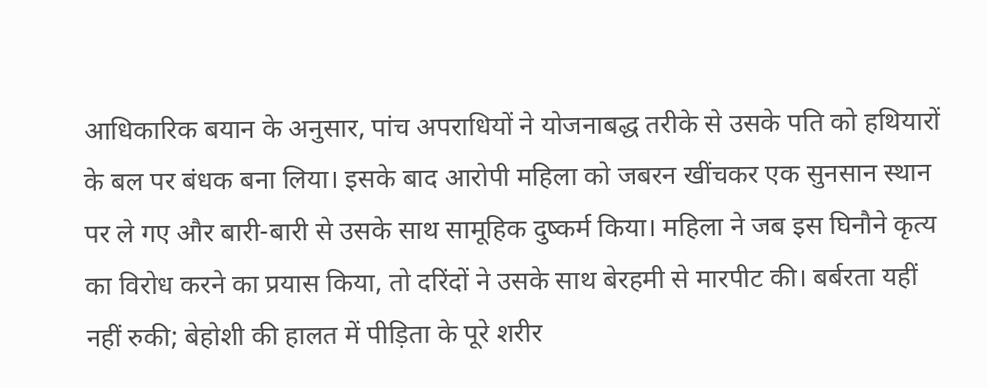आधिकारिक बयान के अनुसार, पांच अपराधियों ने योजनाबद्ध तरीके से उसके पति को हथियारों के बल पर बंधक बना लिया। इसके बाद आरोपी महिला को जबरन खींचकर एक सुनसान स्थान पर ले गए और बारी-बारी से उसके साथ सामूहिक दुष्कर्म किया। महिला ने जब इस घिनौने कृत्य का विरोध करने का प्रयास किया, तो दरिंदों ने उसके साथ बेरहमी से मारपीट की। बर्बरता यहीं नहीं रुकी; बेहोशी की हालत में पीड़िता के पूरे शरीर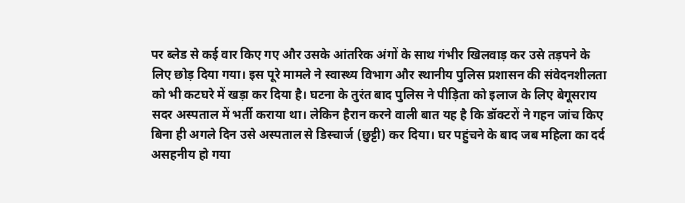पर ब्लेड से कई वार किए गए और उसके आंतरिक अंगों के साथ गंभीर खिलवाड़ कर उसे तड़पने के लिए छोड़ दिया गया। इस पूरे मामले ने स्वास्थ्य विभाग और स्थानीय पुलिस प्रशासन की संवेदनशीलता को भी कटघरे में खड़ा कर दिया है। घटना के तुरंत बाद पुलिस ने पीड़िता को इलाज के लिए बेगूसराय सदर अस्पताल में भर्ती कराया था। लेकिन हैरान करने वाली बात यह है कि डॉक्टरों ने गहन जांच किए बिना ही अगले दिन उसे अस्पताल से डिस्चार्ज (छुट्टी) कर दिया। घर पहुंचने के बाद जब महिला का दर्द असहनीय हो गया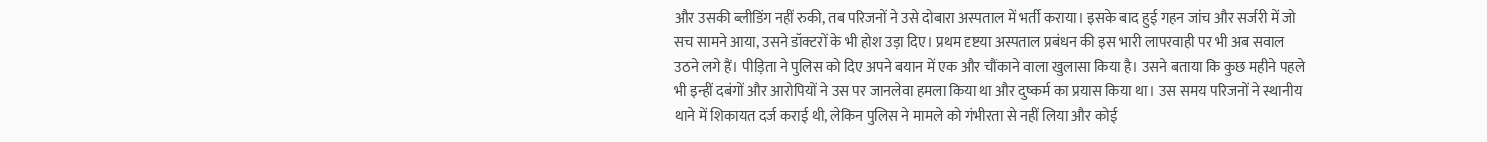और उसकी ब्लीडिंग नहीं रुकी, तब परिजनों ने उसे दोबारा अस्पताल में भर्ती कराया। इसके बाद हुई गहन जांच और सर्जरी में जो सच सामने आया, उसने डॉक्टरों के भी होश उड़ा दिए। प्रथम दृष्टया अस्पताल प्रबंधन की इस भारी लापरवाही पर भी अब सवाल उठने लगे हैं। पीड़िता ने पुलिस को दिए अपने बयान में एक और चौंकाने वाला खुलासा किया है। उसने बताया कि कुछ महीने पहले भी इन्हीं दबंगों और आरोपियों ने उस पर जानलेवा हमला किया था और दुष्कर्म का प्रयास किया था। उस समय परिजनों ने स्थानीय थाने में शिकायत दर्ज कराई थी, लेकिन पुलिस ने मामले को गंभीरता से नहीं लिया और कोई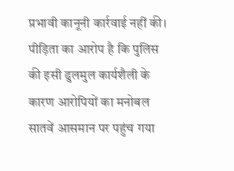प्रभावी कानूनी कार्रवाई नहीं की। पीड़िता का आरोप है कि पुलिस की इसी ढुलमुल कार्यशैली के कारण आरोपियों का मनोबल सातवें आसमान पर पहुंच गया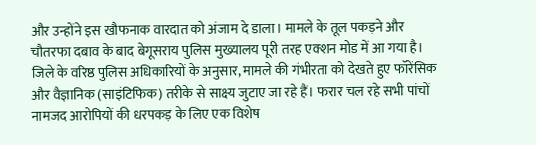और उन्होंने इस खौफनाक वारदात को अंजाम दे डाला। मामले के तूल पकड़ने और चौतरफा दबाव के बाद बेगूसराय पुलिस मुख्यालय पूरी तरह एक्शन मोड में आ गया है। जिले के वरिष्ठ पुलिस अधिकारियों के अनुसार, मामले की गंभीरता को देखते हुए फॉरेंसिक और वैज्ञानिक (साइंटिफिक) तरीके से साक्ष्य जुटाए जा रहे हैं। फरार चल रहे सभी पांचों नामजद आरोपियों की धरपकड़ के लिए एक विशेष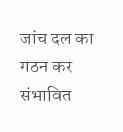जांच दल का गठन कर संभावित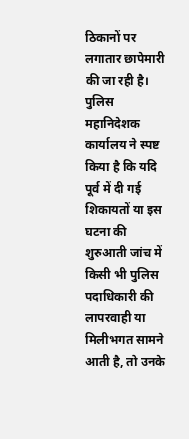ठिकानों पर लगातार छापेमारी की जा रही है। पुलिस महानिदेशक कार्यालय ने स्पष्ट किया है कि यदि पूर्व में दी गई शिकायतों या इस घटना की शुरुआती जांच में किसी भी पुलिस पदाधिकारी की लापरवाही या मिलीभगत सामने आती है, तो उनके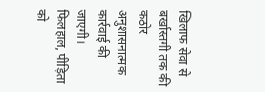खिलाफ सेवा से बर्खास्तगी तक की कठोर अनुशासनात्मक कार्रवाई की जाएगी। फिलहाल, पीड़िता को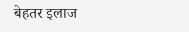बेहतर इलाज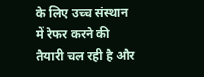के लिए उच्च संस्थान में रेफर करने की तैयारी चल रही है और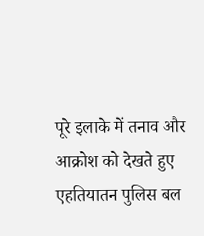पूरे इलाके में तनाव और आक्रोश को देखते हुए एहतियातन पुलिस बल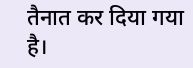तैनात कर दिया गया है।